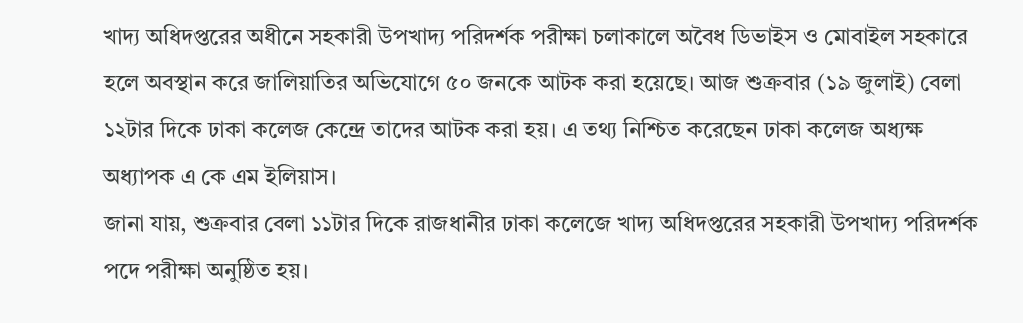খাদ্য অধিদপ্তরের অধীনে সহকারী উপখাদ্য পরিদর্শক পরীক্ষা চলাকালে অবৈধ ডিভাইস ও মোবাইল সহকারে হলে অবস্থান করে জালিয়াতির অভিযোগে ৫০ জনকে আটক করা হয়েছে। আজ শুক্রবার (১৯ জুলাই) বেলা ১২টার দিকে ঢাকা কলেজ কেন্দ্রে তাদের আটক করা হয়। এ তথ্য নিশ্চিত করেছেন ঢাকা কলেজ অধ্যক্ষ অধ্যাপক এ কে এম ইলিয়াস।
জানা যায়, শুক্রবার বেলা ১১টার দিকে রাজধানীর ঢাকা কলেজে খাদ্য অধিদপ্তরের সহকারী উপখাদ্য পরিদর্শক পদে পরীক্ষা অনুষ্ঠিত হয়।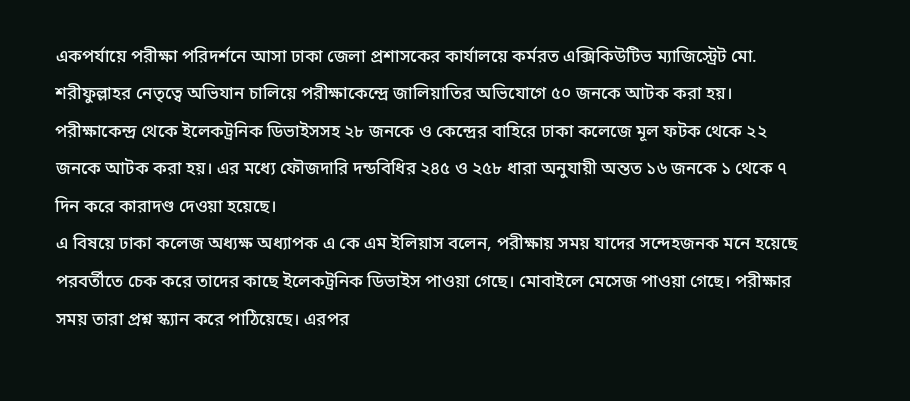একপর্যায়ে পরীক্ষা পরিদর্শনে আসা ঢাকা জেলা প্রশাসকের কার্যালয়ে কর্মরত এক্সিকিউটিভ ম্যাজিস্ট্রেট মো. শরীফুল্লাহর নেতৃত্বে অভিযান চালিয়ে পরীক্ষাকেন্দ্রে জালিয়াতির অভিযোগে ৫০ জনকে আটক করা হয়।
পরীক্ষাকেন্দ্র থেকে ইলেকট্রনিক ডিভাইসসহ ২৮ জনকে ও কেন্দ্রের বাহিরে ঢাকা কলেজে মূল ফটক থেকে ২২ জনকে আটক করা হয়। এর মধ্যে ফৌজদারি দন্ডবিধির ২৪৫ ও ২৫৮ ধারা অনুযায়ী অন্তত ১৬ জনকে ১ থেকে ৭ দিন করে কারাদণ্ড দেওয়া হয়েছে।
এ বিষয়ে ঢাকা কলেজ অধ্যক্ষ অধ্যাপক এ কে এম ইলিয়াস বলেন, পরীক্ষায় সময় যাদের সন্দেহজনক মনে হয়েছে পরবর্তীতে চেক করে তাদের কাছে ইলেকট্রনিক ডিভাইস পাওয়া গেছে। মোবাইলে মেসেজ পাওয়া গেছে। পরীক্ষার সময় তারা প্রশ্ন স্ক্যান করে পাঠিয়েছে। এরপর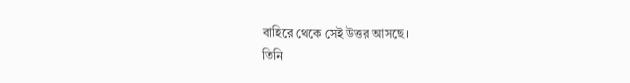বাহিরে থেকে সেই উত্তর আসছে।
তিনি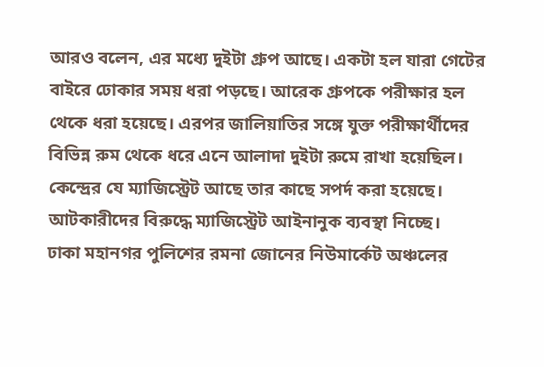আরও বলেন, এর মধ্যে দুইটা গ্রুপ আছে। একটা হল যারা গেটের বাইরে ঢোকার সময় ধরা পড়ছে। আরেক গ্রুপকে পরীক্ষার হল থেকে ধরা হয়েছে। এরপর জালিয়াতির সঙ্গে যুক্ত পরীক্ষার্থীদের বিভিন্ন রুম থেকে ধরে এনে আলাদা দুইটা রুমে রাখা হয়েছিল। কেন্দ্রের যে ম্যাজিস্ট্রেট আছে তার কাছে সপর্দ করা হয়েছে। আটকারীদের বিরুদ্ধে ম্যাজিস্ট্রেট আইনানুক ব্যবস্থা নিচ্ছে।
ঢাকা মহানগর পুলিশের রমনা জোনের নিউমার্কেট অঞ্চলের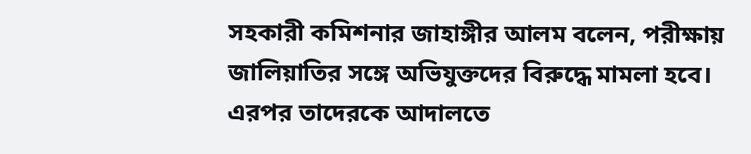সহকারী কমিশনার জাহাঙ্গীর আলম বলেন, পরীক্ষায় জালিয়াতির সঙ্গে অভিযুক্তদের বিরুদ্ধে মামলা হবে। এরপর তাদেরকে আদালতে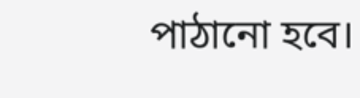পাঠানো হবে।